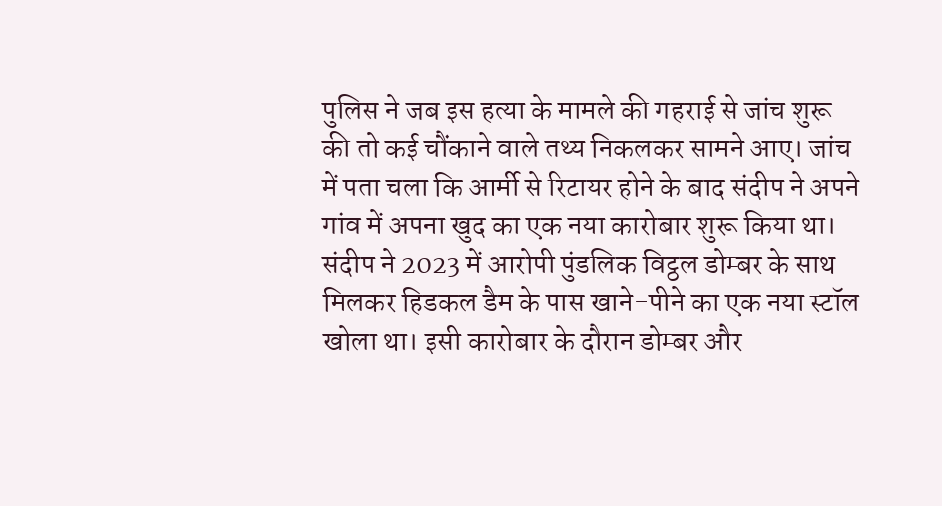पुलिस ने जब इस हत्या के मामले की गहराई से जांच शुरू की तो कई चौंकाने वाले तथ्य निकलकर सामने आए। जांच में पता चला कि आर्मी से रिटायर होने के बाद संदीप ने अपने गांव में अपना खुद का एक नया कारोबार शुरू किया था। संदीप ने 2023 में आरोपी पुंडलिक विट्ठल डोम्बर के साथ मिलकर हिडकल डैम के पास खाने-पीने का एक नया स्टॉल खोला था। इसी कारोबार के दौरान डोम्बर और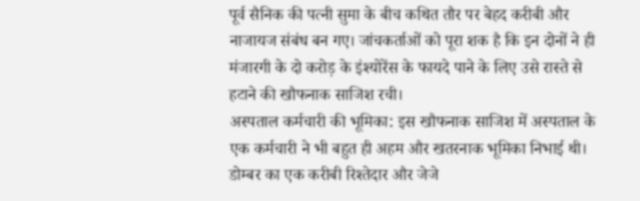पूर्व सैनिक की पत्नी सुमा के बीच कथित तौर पर बेहद करीबी और नाजायज संबंध बन गए। जांचकर्ताओं को पूरा शक है कि इन दोनों ने ही मंजारगी के दो करोड़ के इंश्योरेंस के फायदे पाने के लिए उसे रास्ते से हटाने की खौफनाक साजिश रची।
अस्पताल कर्मचारी की भूमिका: इस खौफनाक साजिश में अस्पताल के एक कर्मचारी ने भी बहुत ही अहम और खतरनाक भूमिका निभाई थी। डोम्बर का एक करीबी रिश्तेदार और जेजे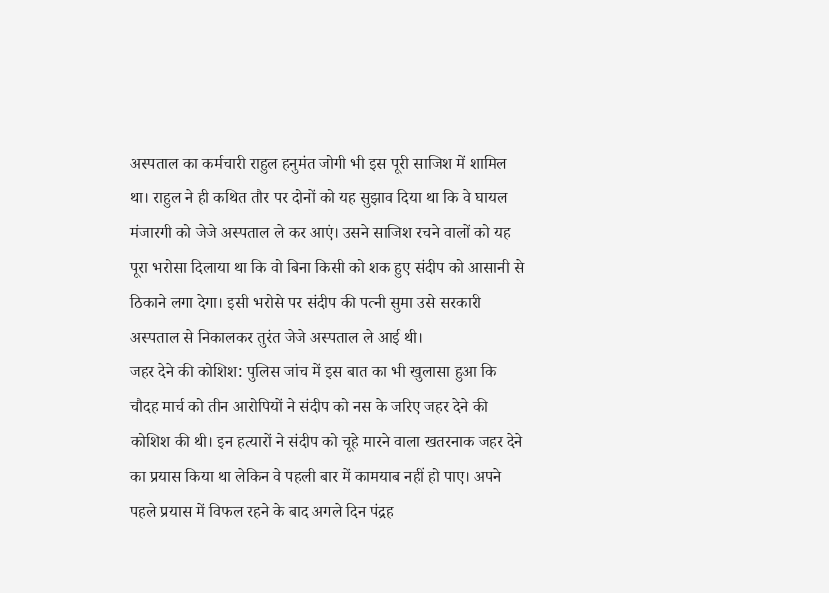अस्पताल का कर्मचारी राहुल हनुमंत जोगी भी इस पूरी साजिश में शामिल था। राहुल ने ही कथित तौर पर दोनों को यह सुझाव दिया था कि वे घायल मंजारगी को जेजे अस्पताल ले कर आएं। उसने साजिश रचने वालों को यह पूरा भरोसा दिलाया था कि वो बिना किसी को शक हुए संदीप को आसानी से ठिकाने लगा देगा। इसी भरोसे पर संदीप की पत्नी सुमा उसे सरकारी अस्पताल से निकालकर तुरंत जेजे अस्पताल ले आई थी।
जहर देने की कोशिश: पुलिस जांच में इस बात का भी खुलासा हुआ कि चौदह मार्च को तीन आरोपियों ने संदीप को नस के जरिए जहर देने की कोशिश की थी। इन हत्यारों ने संदीप को चूहे मारने वाला खतरनाक जहर देने का प्रयास किया था लेकिन वे पहली बार में कामयाब नहीं हो पाए। अपने पहले प्रयास में विफल रहने के बाद अगले दिन पंद्रह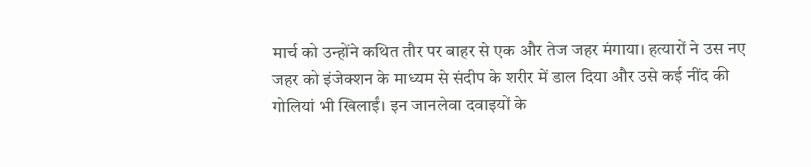मार्च को उन्होंने कथित तौर पर बाहर से एक और तेज जहर मंगाया। हत्यारों ने उस नए जहर को इंजेक्शन के माध्यम से संदीप के शरीर में डाल दिया और उसे कई नींद की गोलियां भी खिलाईं। इन जानलेवा दवाइयों के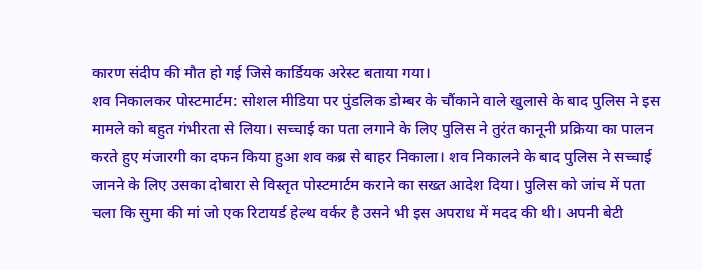कारण संदीप की मौत हो गई जिसे कार्डियक अरेस्ट बताया गया।
शव निकालकर पोस्टमार्टम: सोशल मीडिया पर पुंडलिक डोम्बर के चौंकाने वाले खुलासे के बाद पुलिस ने इस मामले को बहुत गंभीरता से लिया। सच्चाई का पता लगाने के लिए पुलिस ने तुरंत कानूनी प्रक्रिया का पालन करते हुए मंजारगी का दफन किया हुआ शव कब्र से बाहर निकाला। शव निकालने के बाद पुलिस ने सच्चाई जानने के लिए उसका दोबारा से विस्तृत पोस्टमार्टम कराने का सख्त आदेश दिया। पुलिस को जांच में पता चला कि सुमा की मां जो एक रिटायर्ड हेल्थ वर्कर है उसने भी इस अपराध में मदद की थी। अपनी बेटी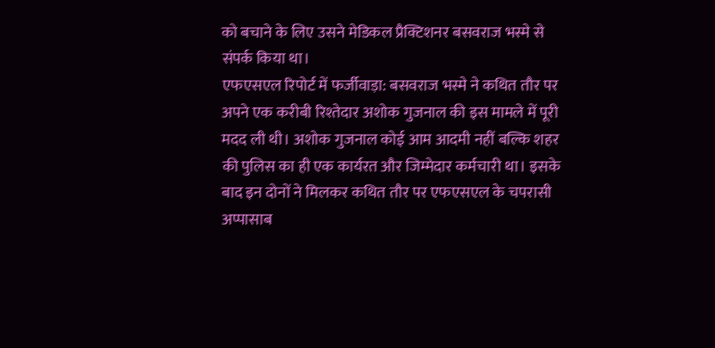को बचाने के लिए उसने मेडिकल प्रैक्टिशनर बसवराज भस्मे से संपर्क किया था।
एफएसएल रिपोर्ट में फर्जीवाड़ा: बसवराज भस्मे ने कथित तौर पर अपने एक करीबी रिश्तेदार अशोक गुजनाल की इस मामले में पूरी मदद ली थी। अशोक गुजनाल कोई आम आदमी नहीं बल्कि शहर की पुलिस का ही एक कार्यरत और जिम्मेदार कर्मचारी था। इसके बाद इन दोनों ने मिलकर कथित तौर पर एफएसएल के चपरासी अप्पासाब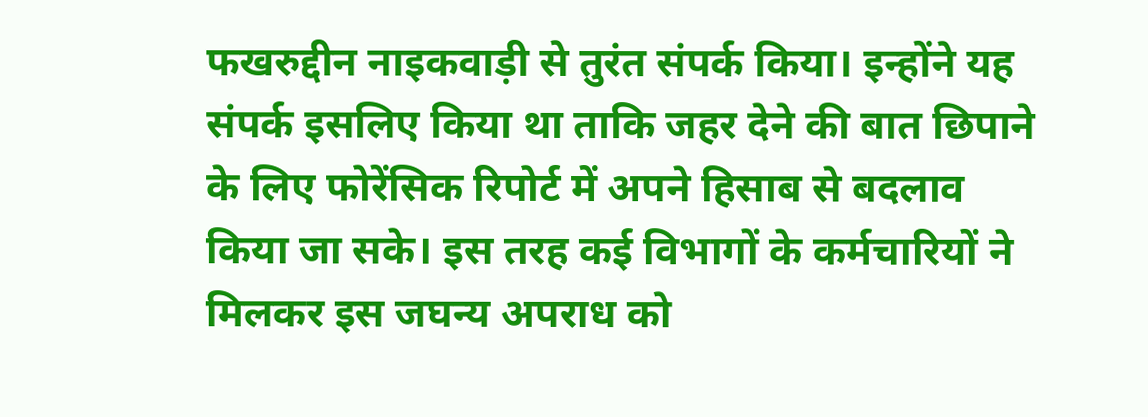फखरुद्दीन नाइकवाड़ी से तुरंत संपर्क किया। इन्होंने यह संपर्क इसलिए किया था ताकि जहर देने की बात छिपाने के लिए फोरेंसिक रिपोर्ट में अपने हिसाब से बदलाव किया जा सके। इस तरह कई विभागों के कर्मचारियों ने मिलकर इस जघन्य अपराध को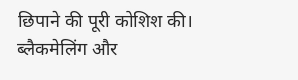छिपाने की पूरी कोशिश की।
ब्लैकमेलिंग और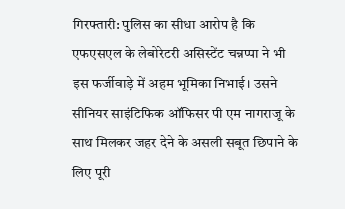गिरफ्तारी: पुलिस का सीधा आरोप है कि एफएसएल के लेबोरेटरी असिस्टेंट चन्नप्पा ने भी इस फर्जीवाड़े में अहम भूमिका निभाई। उसने सीनियर साइंटिफिक ऑफिसर पी एम नागराजू के साथ मिलकर जहर देने के असली सबूत छिपाने के लिए पूरी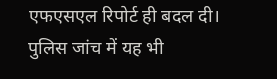एफएसएल रिपोर्ट ही बदल दी। पुलिस जांच में यह भी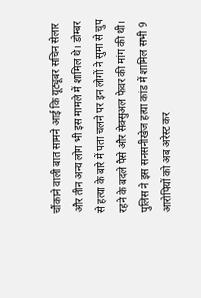चौंकाने वाली बात सामने आई कि यूट्यूबर सचिन सेलार और तीन अन्य लोग भी इस मामले में शामिल थे। डोम्बर से हत्या के बारे में पता चलने पर इन लोगों ने सुमा से चुप रहने के बदले पैसे और सेक्सुअल फेवर की मांग की थी। पुलिस ने इस सनसनीखेज हत्या कांड में शामिल सभी 9 आरोपियों को अब अरेस्ट कर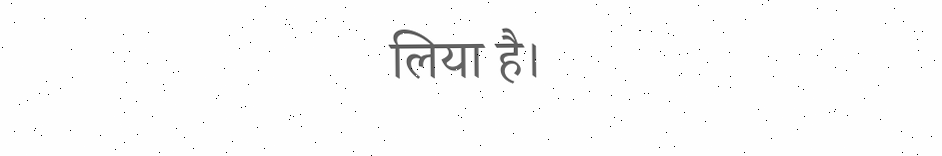लिया है।